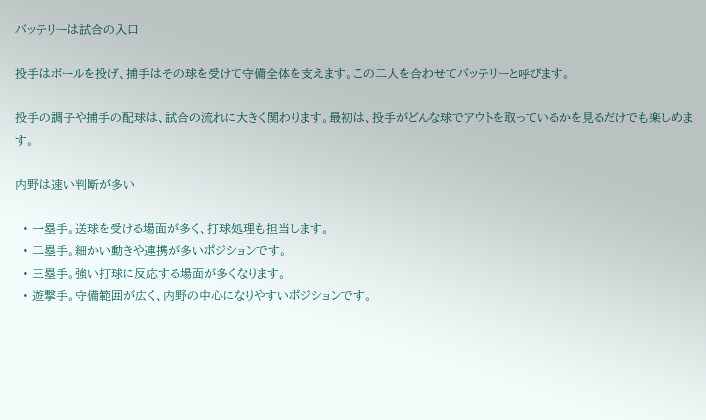バッテリーは試合の入口

投手はボールを投げ、捕手はその球を受けて守備全体を支えます。この二人を合わせてバッテリーと呼びます。

投手の調子や捕手の配球は、試合の流れに大きく関わります。最初は、投手がどんな球でアウトを取っているかを見るだけでも楽しめます。

内野は速い判断が多い

  • 一塁手。送球を受ける場面が多く、打球処理も担当します。
  • 二塁手。細かい動きや連携が多いポジションです。
  • 三塁手。強い打球に反応する場面が多くなります。
  • 遊撃手。守備範囲が広く、内野の中心になりやすいポジションです。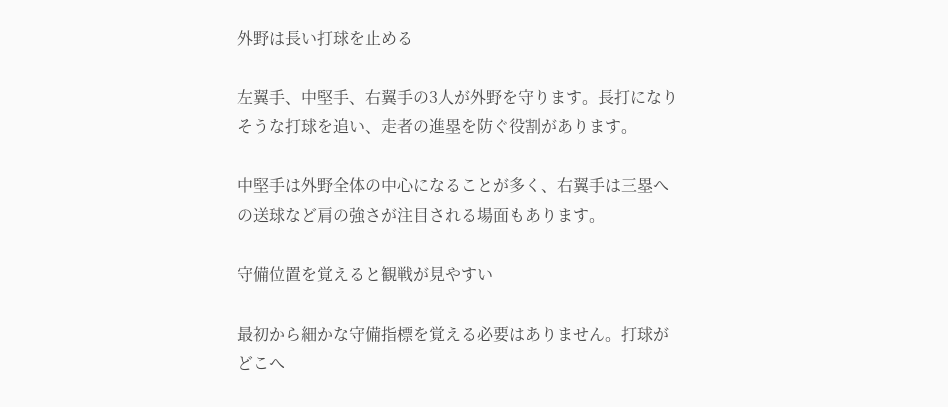外野は長い打球を止める

左翼手、中堅手、右翼手の3人が外野を守ります。長打になりそうな打球を追い、走者の進塁を防ぐ役割があります。

中堅手は外野全体の中心になることが多く、右翼手は三塁への送球など肩の強さが注目される場面もあります。

守備位置を覚えると観戦が見やすい

最初から細かな守備指標を覚える必要はありません。打球がどこへ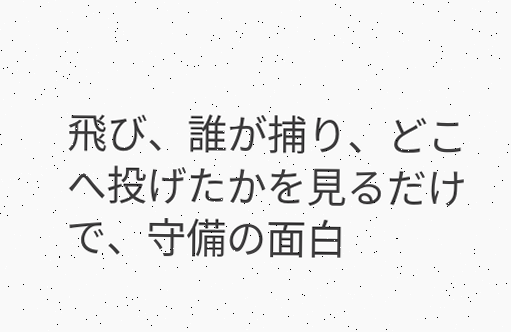飛び、誰が捕り、どこへ投げたかを見るだけで、守備の面白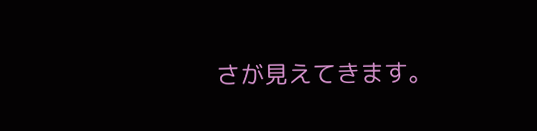さが見えてきます。